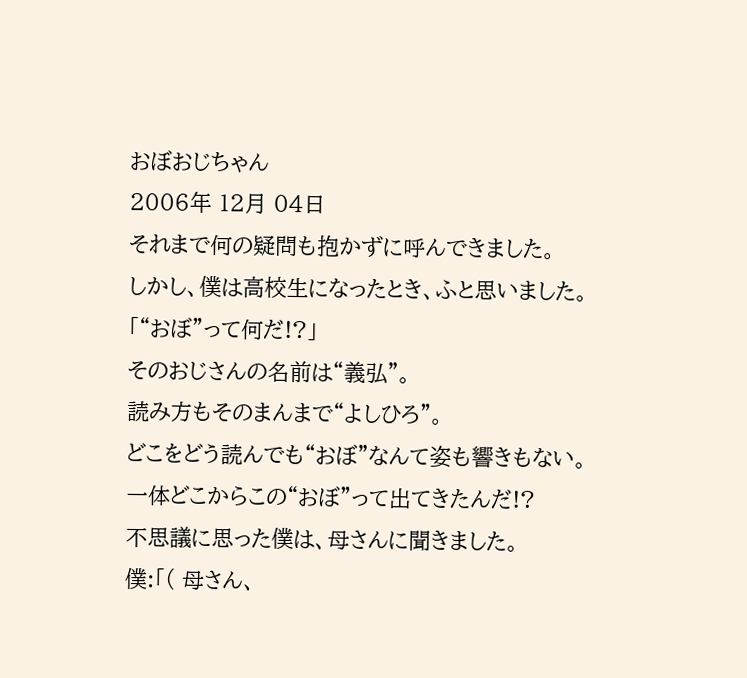おぼおじちゃん
2006年 12月 04日
それまで何の疑問も抱かずに呼んできました。
しかし、僕は高校生になったとき、ふと思いました。
「“おぼ”って何だ!?」
そのおじさんの名前は“義弘”。
読み方もそのまんまで“よしひろ”。
どこをどう読んでも“おぼ”なんて姿も響きもない。
一体どこからこの“おぼ”って出てきたんだ!?
不思議に思った僕は、母さんに聞きました。
僕:「( 母さん、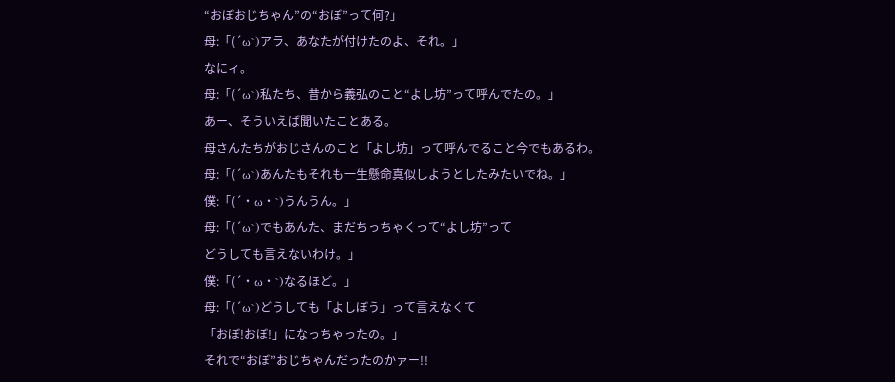“おぼおじちゃん”の“おぼ”って何?」
母:「(´ω`)アラ、あなたが付けたのよ、それ。」
なにィ。
母:「(´ω`)私たち、昔から義弘のこと“よし坊”って呼んでたの。」
あー、そういえば聞いたことある。
母さんたちがおじさんのこと「よし坊」って呼んでること今でもあるわ。
母:「(´ω`)あんたもそれも一生懸命真似しようとしたみたいでね。」
僕:「(´・ω・`)うんうん。」
母:「(´ω`)でもあんた、まだちっちゃくって“よし坊”って
どうしても言えないわけ。」
僕:「(´・ω・`)なるほど。」
母:「(´ω`)どうしても「よしぼう」って言えなくて
「おぼ!おぼ!」になっちゃったの。」
それで“おぼ”おじちゃんだったのかァー!!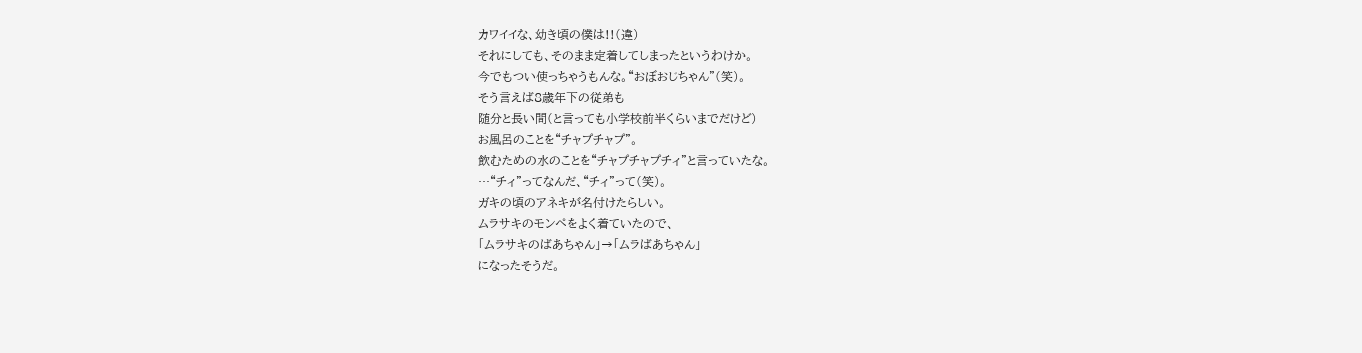カワイイな、幼き頃の僕は!!(違)
それにしても、そのまま定着してしまったというわけか。
今でもつい使っちゃうもんな。“おぼおじちゃん”(笑)。
そう言えば8歳年下の従弟も
随分と長い間(と言っても小学校前半くらいまでだけど)
お風呂のことを“チャプチャプ”。
飲むための水のことを“チャプチャプチィ”と言っていたな。
…“チィ”ってなんだ、“チィ”って(笑)。
ガキの頃のアネキが名付けたらしい。
ムラサキのモンペをよく着ていたので、
「ムラサキのばあちゃん」→「ムラばあちゃん」
になったそうだ。